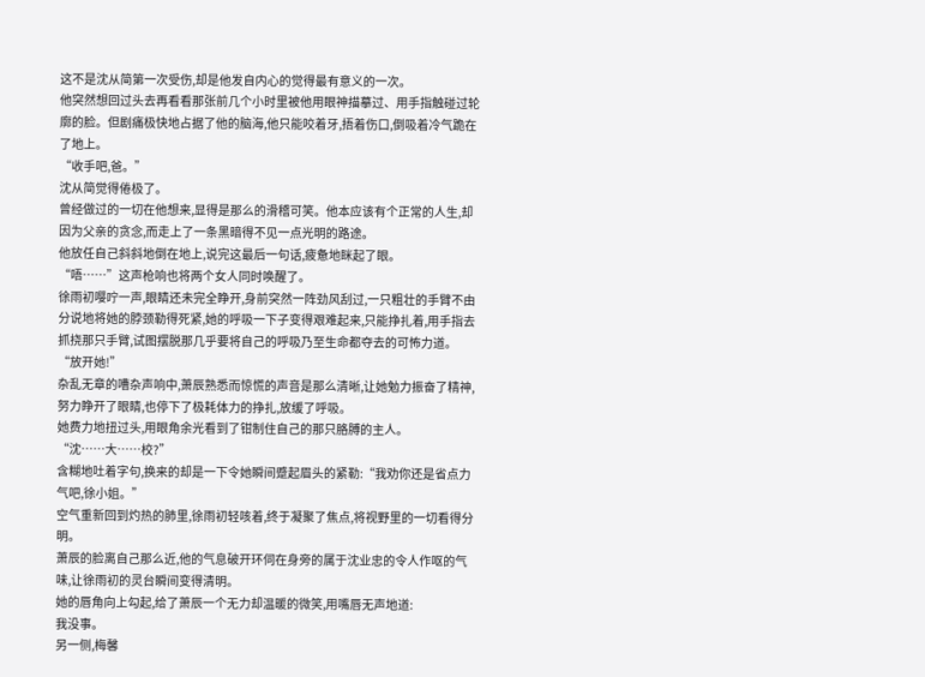这不是沈从简第一次受伤,却是他发自内心的觉得最有意义的一次。
他突然想回过头去再看看那张前几个小时里被他用眼神描摹过、用手指触碰过轮廓的脸。但剧痛极快地占据了他的脑海,他只能咬着牙,捂着伤口,倒吸着冷气跪在了地上。
“收手吧,爸。”
沈从简觉得倦极了。
曾经做过的一切在他想来,显得是那么的滑稽可笑。他本应该有个正常的人生,却因为父亲的贪念,而走上了一条黑暗得不见一点光明的路途。
他放任自己斜斜地倒在地上,说完这最后一句话,疲惫地眯起了眼。
“唔……”这声枪响也将两个女人同时唤醒了。
徐雨初嘤咛一声,眼睛还未完全睁开,身前突然一阵劲风刮过,一只粗壮的手臂不由分说地将她的脖颈勒得死紧,她的呼吸一下子变得艰难起来,只能挣扎着,用手指去抓挠那只手臂,试图摆脱那几乎要将自己的呼吸乃至生命都夺去的可怖力道。
“放开她!”
杂乱无章的嘈杂声响中,萧辰熟悉而惊慌的声音是那么清晰,让她勉力振奋了精神,努力睁开了眼睛,也停下了极耗体力的挣扎,放缓了呼吸。
她费力地扭过头,用眼角余光看到了钳制住自己的那只胳膊的主人。
“沈……大……校?”
含糊地吐着字句,换来的却是一下令她瞬间蹙起眉头的紧勒:“我劝你还是省点力气吧,徐小姐。”
空气重新回到灼热的肺里,徐雨初轻咳着,终于凝聚了焦点,将视野里的一切看得分明。
萧辰的脸离自己那么近,他的气息破开环伺在身旁的属于沈业忠的令人作呕的气味,让徐雨初的灵台瞬间变得清明。
她的唇角向上勾起,给了萧辰一个无力却温暖的微笑,用嘴唇无声地道:
我没事。
另一侧,梅馨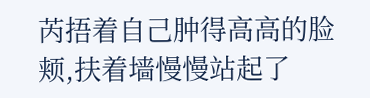芮捂着自己肿得高高的脸颊,扶着墙慢慢站起了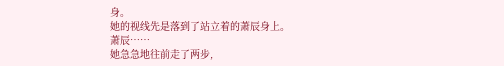身。
她的视线先是落到了站立着的萧辰身上。
萧辰……
她急急地往前走了两步,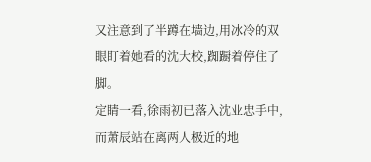又注意到了半蹲在墙边,用冰冷的双眼盯着她看的沈大校,踟蹰着停住了脚。
定睛一看,徐雨初已落入沈业忠手中,而萧辰站在离两人极近的地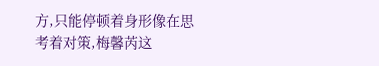方,只能停顿着身形像在思考着对策,梅馨芮这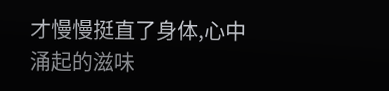才慢慢挺直了身体,心中涌起的滋味